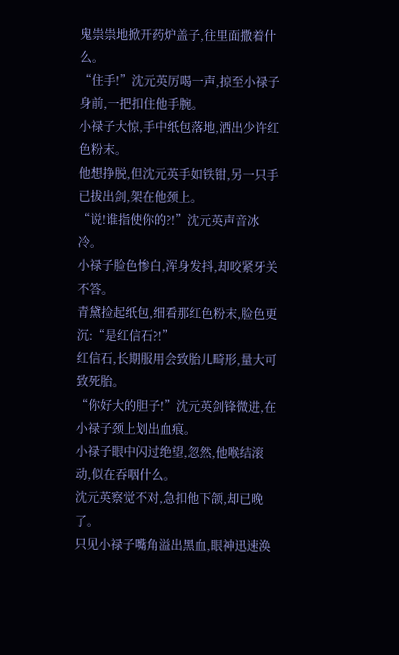鬼祟祟地掀开药炉盖子,往里面撒着什么。
“住手!”沈元英厉喝一声,掠至小禄子身前,一把扣住他手腕。
小禄子大惊,手中纸包落地,洒出少许红色粉末。
他想挣脱,但沈元英手如铁钳,另一只手已拔出剑,架在他颈上。
“说!谁指使你的?!”沈元英声音冰冷。
小禄子脸色惨白,浑身发抖,却咬紧牙关不答。
青黛捡起纸包,细看那红色粉末,脸色更沉:“是红信石?!”
红信石,长期服用会致胎儿畸形,量大可致死胎。
“你好大的胆子!”沈元英剑锋微进,在小禄子颈上划出血痕。
小禄子眼中闪过绝望,忽然,他喉结滚动,似在吞咽什么。
沈元英察觉不对,急扣他下颌,却已晚了。
只见小禄子嘴角溢出黑血,眼神迅速涣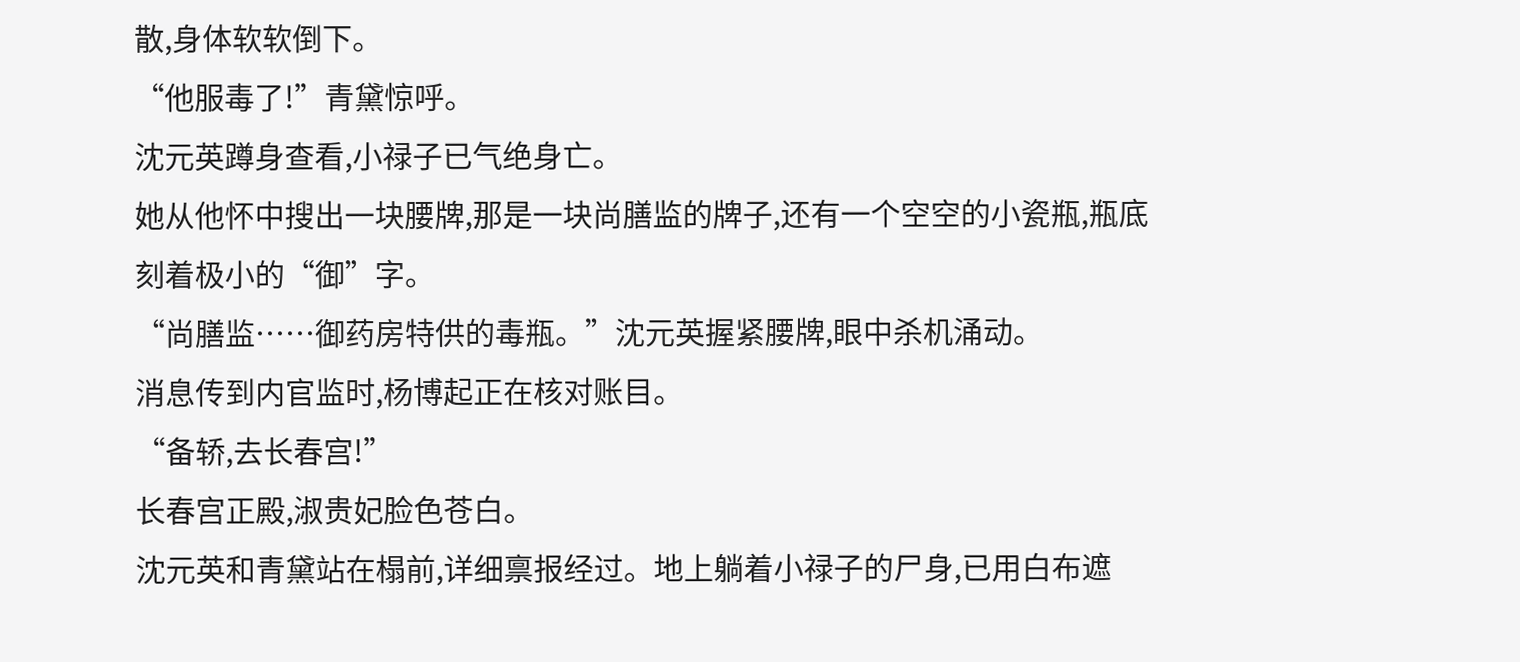散,身体软软倒下。
“他服毒了!”青黛惊呼。
沈元英蹲身查看,小禄子已气绝身亡。
她从他怀中搜出一块腰牌,那是一块尚膳监的牌子,还有一个空空的小瓷瓶,瓶底刻着极小的“御”字。
“尚膳监……御药房特供的毒瓶。”沈元英握紧腰牌,眼中杀机涌动。
消息传到内官监时,杨博起正在核对账目。
“备轿,去长春宫!”
长春宫正殿,淑贵妃脸色苍白。
沈元英和青黛站在榻前,详细禀报经过。地上躺着小禄子的尸身,已用白布遮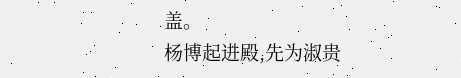盖。
杨博起进殿,先为淑贵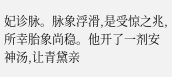妃诊脉。脉象浮滑,是受惊之兆,所幸胎象尚稳。他开了一剂安神汤,让青黛亲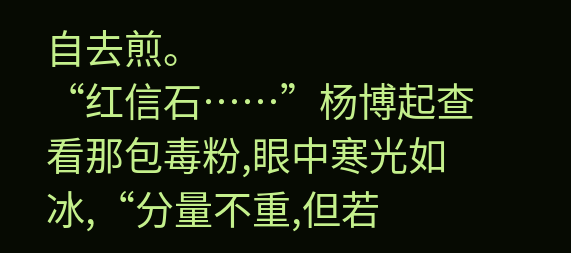自去煎。
“红信石……”杨博起查看那包毒粉,眼中寒光如冰,“分量不重,但若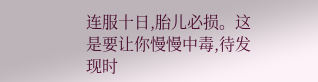连服十日,胎儿必损。这是要让你慢慢中毒,待发现时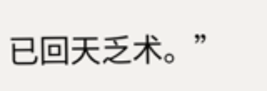已回天乏术。”